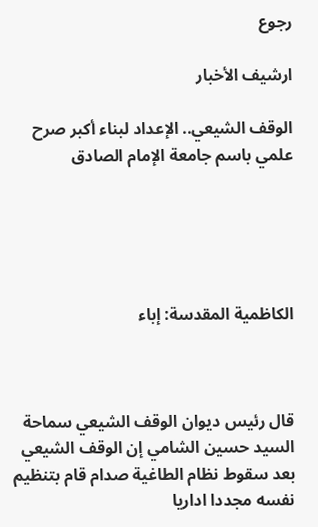رجوع

ارشيف الأخبار

الوقف الشيعي.. الإعداد لبناء أكبر صرح علمي باسم جامعة الإمام الصادق





الكاظمية المقدسة: إباء



قال رئيس ديوان الوقف الشيعي سماحة السيد حسين الشامي إن الوقف الشيعي بعد سقوط نظام الطاغية صدام قام بتنظيم نفسه مجددا اداريا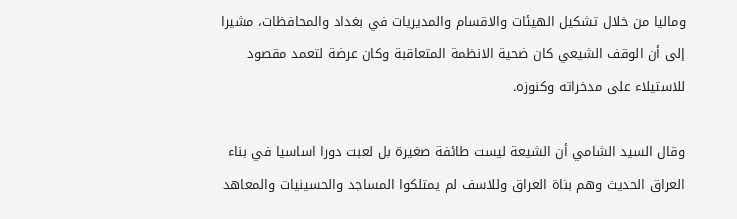وماليا من خلال تشكيل الهيئات والاقسام والمديريات في بغداد والمحافظات، مشيرا إلى أن الوقف الشيعي كان ضحية الانظمة المتعاقبة وكان عرضة لتعمد مقصود للاستيلاء على مدخراته وكنوزه.

وقال السيد الشامي أن الشيعة ليست طائفة صغيرة بل لعبت دورا اساسيا في بناء العراق الحديث وهم بناة العراق وللاسف لم يمتلكوا المساجد والحسينيات والمعاهد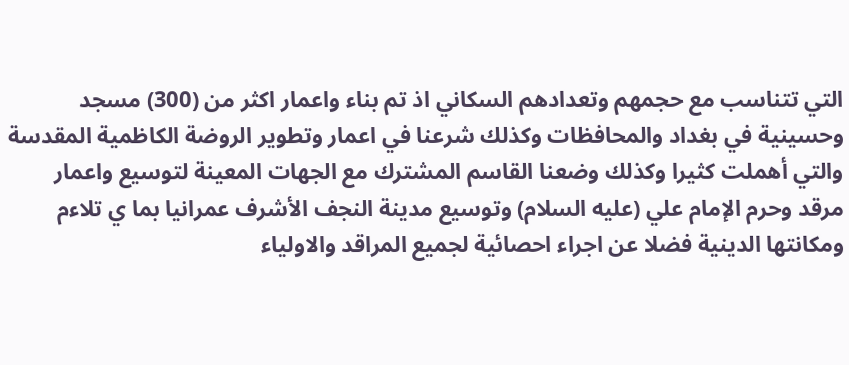التي تتناسب مع حجمهم وتعدادهم السكاني اذ تم بناء واعمار اكثر من (300) مسجد وحسينية في بغداد والمحافظات وكذلك شرعنا في اعمار وتطوير الروضة الكاظمية المقدسة والتي أهملت كثيرا وكذلك وضعنا القاسم المشترك مع الجهات المعينة لتوسيع واعمار مرقد وحرم الإمام علي (عليه السلام) وتوسيع مدينة النجف الأشرف عمرانيا بما ي تلاءم ومكانتها الدينية فضلا عن اجراء احصائية لجميع المراقد والاولياء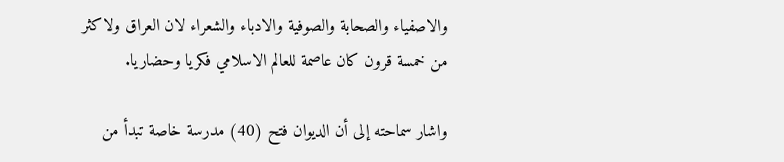والاصفياء والصحابة والصوفية والادباء والشعراء لان العراق ولاكثر من خمسة قرون كان عاصمة للعالم الاسلامي فكريا وحضاريا.

واشار سماحته إلى أن الديوان فتح (40) مدرسة خاصة تبدأ من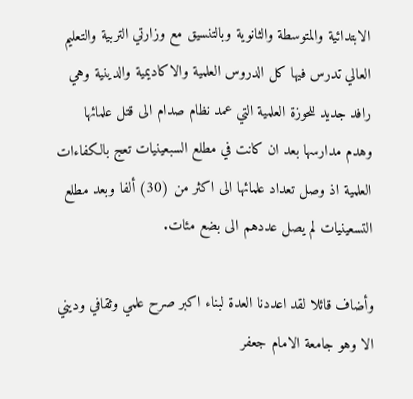الابتدائية والمتوسطة والثانوية وبالتنسيق مع وزارتي التربية والتعليم العالي تدرس فيها كل الدروس العلمية والاكاديمية والدينية وهي رافد جديد للحوزة العلمية التي عمد نظام صدام الى قتل علمائها وهدم مدارسها بعد ان كانت في مطلع السبعينيات تعج بالكفاءات العلمية اذ وصل تعداد علمائها الى اكثر من (30) ألفا وبعد مطلع التسعينيات لم يصل عددهم الى بضع مئات.

وأضاف قائلا لقد اعددنا العدة لبناء اكبر صرح علمي وثقافي وديني الا وهو جامعة الامام جعفر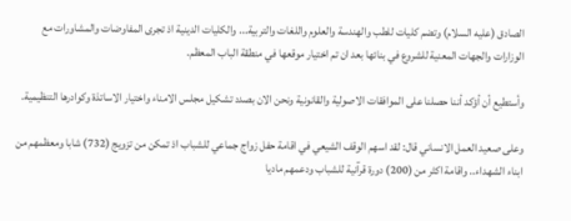الصادق (عليه السلام) وتضم كليات للطب والهندسة والعلوم واللغات والتربية... والكليات الدينية اذ تجرى المفاوضات والمشاورات مع الوزارات والجهات المعنية للشروع في بنائها بعد ان تم اختيار موقعها في منطقة الباب المعظم.

وأستطيع أن أؤكد أننا حصلنا على الموافقات الاصولية والقانونية ونحن الان بصدد تشكيل مجلس الامناء واختيار الاساتذة وكوادرها التنظيمية.

وعلى صعيد العمل الانساني قال: لقد اسهم الوقف الشيعي في اقامة حفل زواج جماعي للشباب اذ تمكن من تزويج (732) شابا ومعظمهم من ابناء الشهداء.. واقامة اكثر من (200) دورة قرآنية للشباب ودعمهم ماديا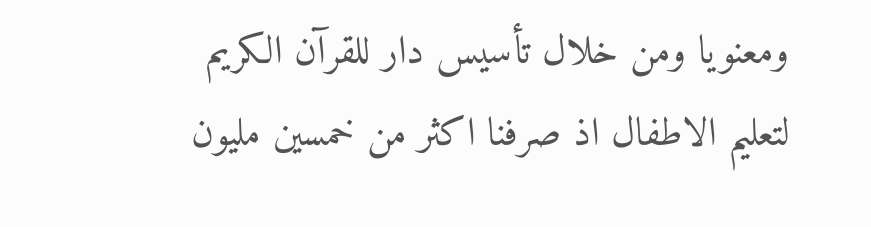ومعنويا ومن خلال تأسيس دار للقرآن الكريم لتعليم الاطفال اذ صرفنا اكثر من خمسين مليون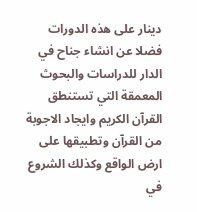دينار على هذه الدورات فضلا عن انشاء جناح في الدار للدراسات والبحوث المعمقة التي تستنطق القرآن الكريم وايجاد الاجوبة من القرآن وتطبيقها على ارض الواقع وكذلك الشروع في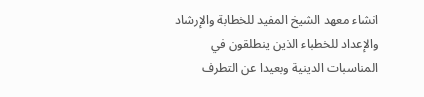انشاء معهد الشيخ المفيد للخطابة والإرشاد والإعداد للخطباء الذين ينطلقون في المناسبات الدينية وبعيدا عن التطرف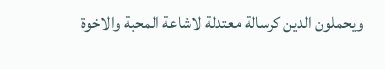ويحملون الدين كرسالة معتدلة لاشاعة المحبة والاخوة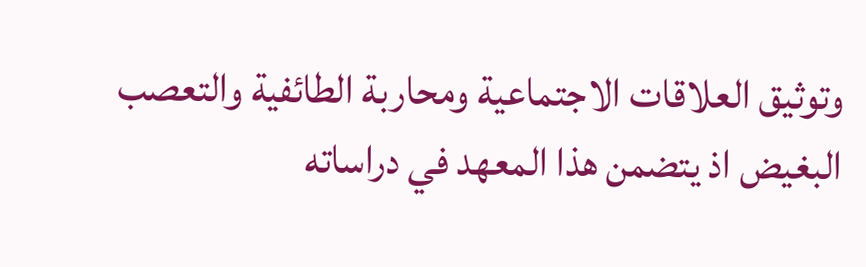وتوثيق العلاقات الاجتماعية ومحاربة الطائفية والتعصب البغيض اذ يتضمن هذا المعهد في دراساته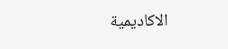الاكاديمية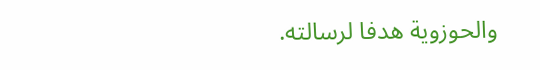والحوزوية هدفا لرسالته.